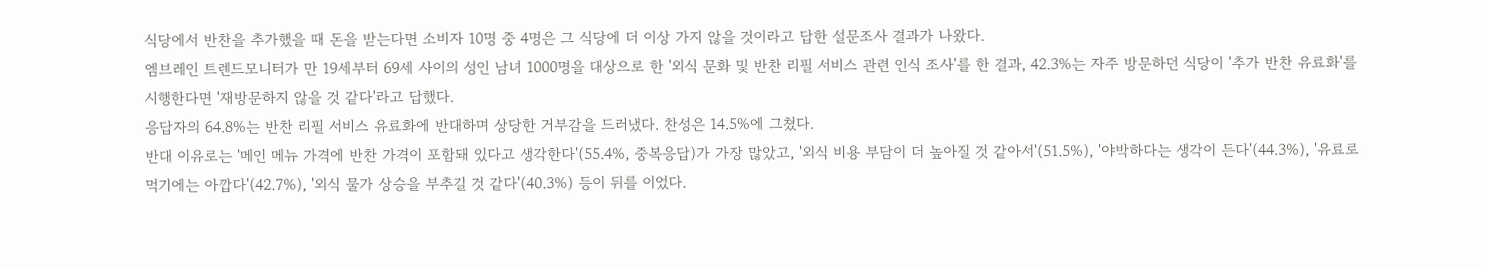식당에서 반찬을 추가했을 때 돈을 받는다면 소비자 10명 중 4명은 그 식당에 더 이상 가지 않을 것이라고 답한 설문조사 결과가 나왔다.
엠브레인 트렌드모니터가 만 19세부터 69세 사이의 성인 남녀 1000명을 대상으로 한 '외식 문화 및 반찬 리필 서비스 관련 인식 조사'를 한 결과, 42.3%는 자주 방문하던 식당이 '추가 반찬 유료화'를 시행한다면 '재방문하지 않을 것 같다'라고 답했다.
응답자의 64.8%는 반찬 리필 서비스 유료화에 반대하며 상당한 거부감을 드러냈다. 찬성은 14.5%에 그쳤다.
반대 이유로는 '메인 메뉴 가격에 반찬 가격이 포함돼 있다고 생각한다'(55.4%, 중복응답)가 가장 많았고, '외식 비용 부담이 더 높아질 것 같아서'(51.5%), '야박하다는 생각이 든다'(44.3%), '유료로 먹기에는 아깝다'(42.7%), '외식 물가 상승을 부추길 것 같다'(40.3%) 등이 뒤를 이었다.